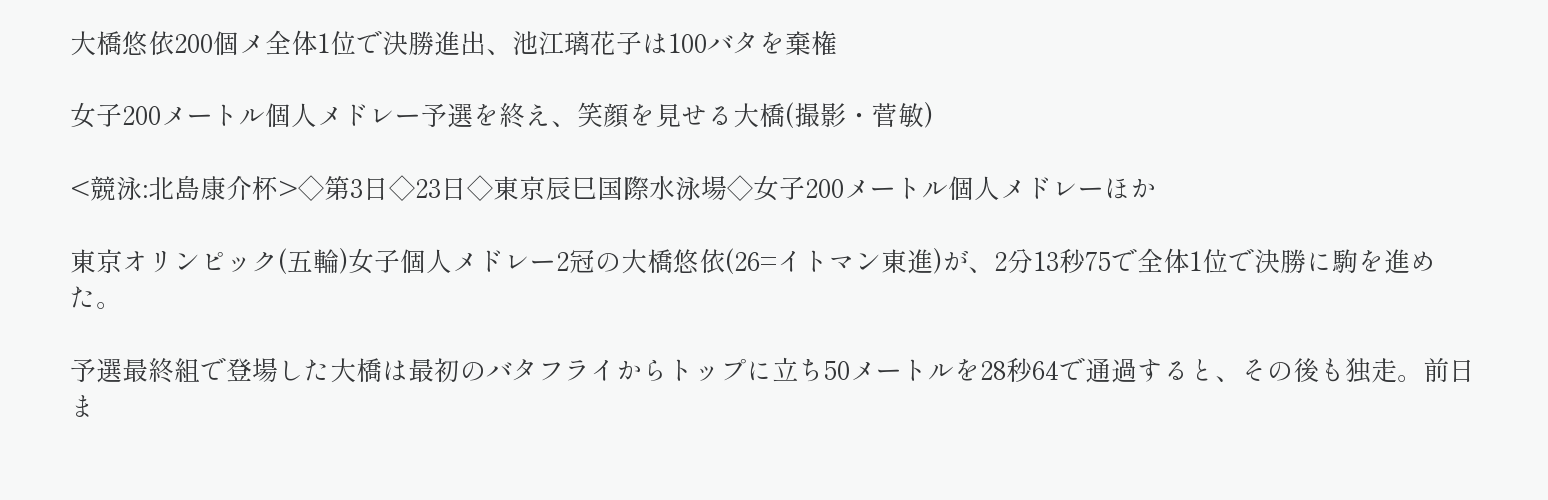大橋悠依200個メ全体1位で決勝進出、池江璃花子は100バタを棄権

女子200メートル個人メドレー予選を終え、笑顔を見せる大橋(撮影・菅敏)

<競泳:北島康介杯>◇第3日◇23日◇東京辰巳国際水泳場◇女子200メートル個人メドレーほか

東京オリンピック(五輪)女子個人メドレー2冠の大橋悠依(26=イトマン東進)が、2分13秒75で全体1位で決勝に駒を進めた。

予選最終組で登場した大橋は最初のバタフライからトップに立ち50メートルを28秒64で通過すると、その後も独走。前日ま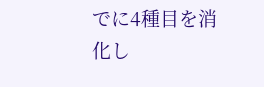でに4種目を消化し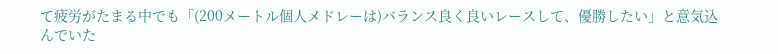て疲労がたまる中でも「(200メートル個人メドレーは)バランス良く良いレースして、優勝したい」と意気込んでいた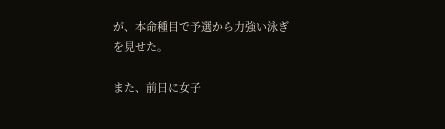が、本命種目で予選から力強い泳ぎを見せた。

また、前日に女子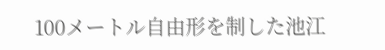100メートル自由形を制した池江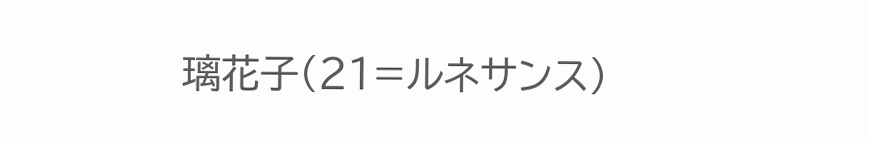璃花子(21=ルネサンス)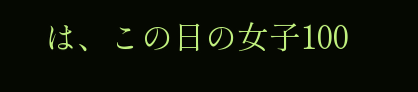は、この日の女子100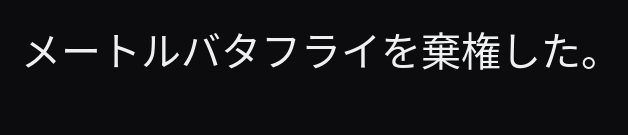メートルバタフライを棄権した。